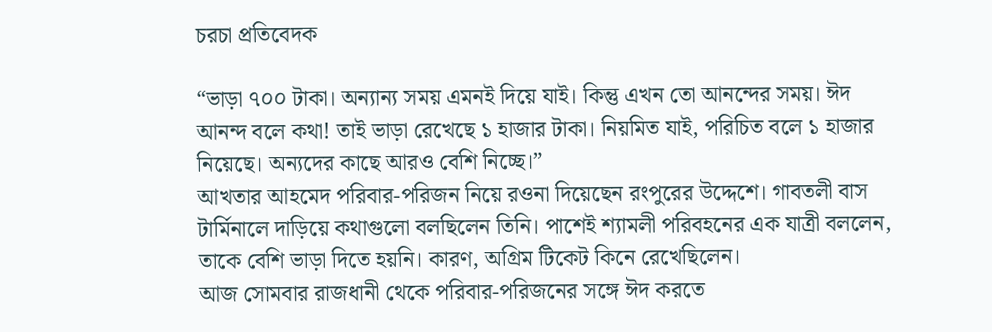চরচা প্রতিবেদক

“ভাড়া ৭০০ টাকা। অন্যান্য সময় এমনই দিয়ে যাই। কিন্তু এখন তো আনন্দের সময়। ঈদ আনন্দ বলে কথা! তাই ভাড়া রেখেছে ১ হাজার টাকা। নিয়মিত যাই, পরিচিত বলে ১ হাজার নিয়েছে। অন্যদের কাছে আরও বেশি নিচ্ছে।”
আখতার আহমেদ পরিবার-পরিজন নিয়ে রওনা দিয়েছেন রংপুরের উদ্দেশে। গাবতলী বাস টার্মিনালে দাড়িয়ে কথাগুলো বলছিলেন তিনি। পাশেই শ্যামলী পরিবহনের এক যাত্রী বললেন, তাকে বেশি ভাড়া দিতে হয়নি। কারণ, অগ্রিম টিকেট কিনে রেখেছিলেন।
আজ সোমবার রাজধানী থেকে পরিবার-পরিজনের সঙ্গে ঈদ করতে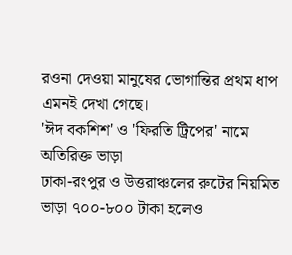রওনা দেওয়া মানুষের ভোগান্তির প্রথম ধাপ এমনই দেখা গেছে।
'ঈদ বকশিশ' ও 'ফিরতি ট্রিপের' নামে অতিরিক্ত ভাড়া
ঢাকা-রংপুর ও উত্তরাঞ্চলের রুটের নিয়মিত ভাড়া ৭০০-৮০০ টাকা হলেও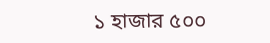১ হাজার ৫০০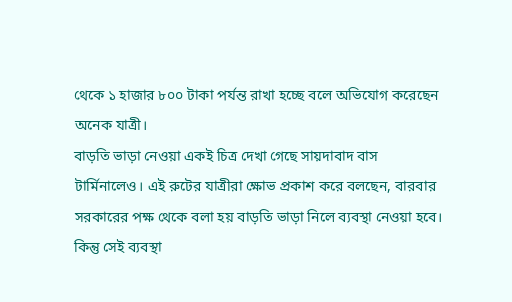থেকে ১ হাজার ৮০০ টাকা পর্যন্ত রাখা হচ্ছে বলে অভিযোগ করেছেন অনেক যাত্রী।
বাড়তি ভাড়া নেওয়া একই চিত্র দেখা গেছে সায়দাবাদ বাস টার্মিনালেও। এই রুটের যাত্রীরা ক্ষোভ প্রকাশ করে বলছেন, বারবার সরকারের পক্ষ থেকে বলা হয় বাড়তি ভাড়া নিলে ব্যবস্থা নেওয়া হবে। কিন্তু সেই ব্যবস্থা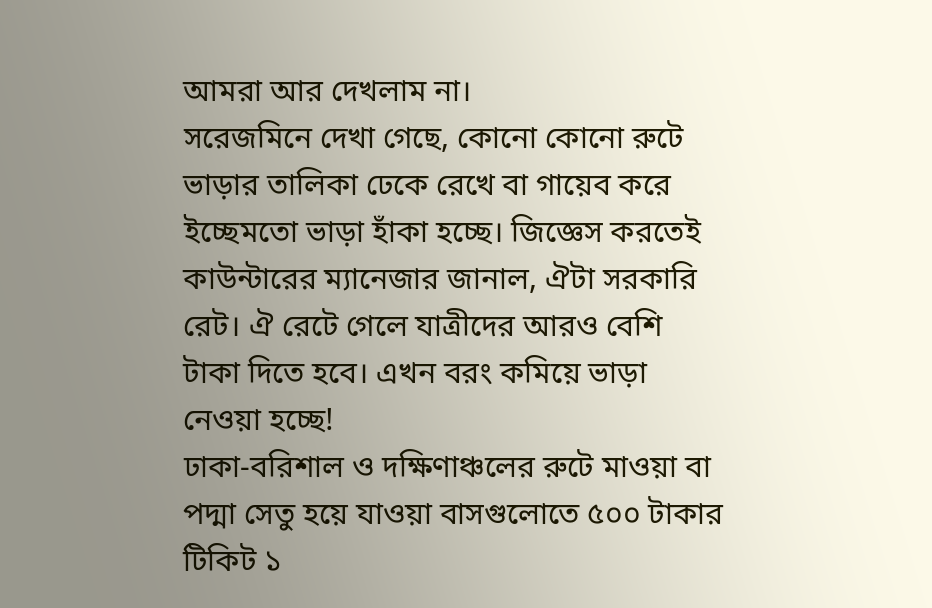আমরা আর দেখলাম না।
সরেজমিনে দেখা গেছে, কোনো কোনো রুটে ভাড়ার তালিকা ঢেকে রেখে বা গায়েব করে ইচ্ছেমতো ভাড়া হাঁকা হচ্ছে। জিজ্ঞেস করতেই কাউন্টারের ম্যানেজার জানাল, ঐটা সরকারি রেট। ঐ রেটে গেলে যাত্রীদের আরও বেশি টাকা দিতে হবে। এখন বরং কমিয়ে ভাড়া নেওয়া হচ্ছে!
ঢাকা-বরিশাল ও দক্ষিণাঞ্চলের রুটে মাওয়া বা পদ্মা সেতু হয়ে যাওয়া বাসগুলোতে ৫০০ টাকার টিকিট ১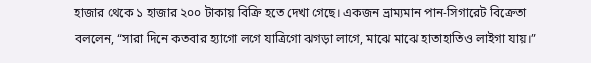হাজার থেকে ১ হাজার ২০০ টাকায় বিক্রি হতে দেখা গেছে। একজন ভ্রাম্যমান পান-সিগারেট বিক্রেতা বললেন, “সারা দিনে কতবার হ্যাগো লগে যাত্রিগো ঝগড়া লাগে, মাঝে মাঝে হাতাহাতিও লাইগা যায়।”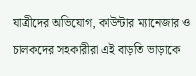যাত্রীদের অভিযোগ, কাউন্টার ম্যানেজার ও চালকদের সহকারীরা এই বাড়তি ভাড়াকে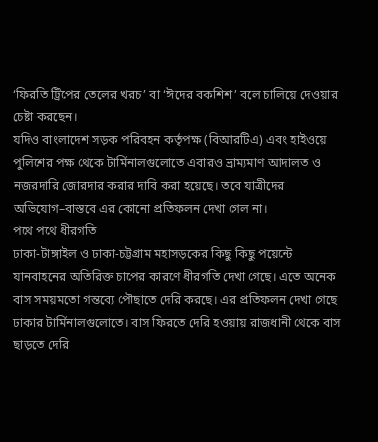‘ফিরতি ট্রিপের তেলের খরচ’ বা ‘ঈদের বকশিশ’ বলে চালিয়ে দেওয়ার চেষ্টা করছেন।
যদিও বাংলাদেশ সড়ক পরিবহন কর্তৃপক্ষ (বিআরটিএ) এবং হাইওয়ে পুলিশের পক্ষ থেকে টার্মিনালগুলোতে এবারও ভ্রাম্যমাণ আদালত ও নজরদারি জোরদার করার দাবি করা হয়েছে। তবে যাত্রীদের অভিযোগ–বাস্তবে এর কোনো প্রতিফলন দেখা গেল না।
পথে পথে ধীরগতি
ঢাকা-টাঙ্গাইল ও ঢাকা-চট্টগ্রাম মহাসড়কের কিছু কিছু পয়েন্টে যানবাহনের অতিরিক্ত চাপের কারণে ধীরগতি দেখা গেছে। এতে অনেক বাস সময়মতো গন্তব্যে পৌছাতে দেরি করছে। এর প্রতিফলন দেখা গেছে ঢাকার টার্মিনালগুলোতে। বাস ফিরতে দেরি হওয়ায় রাজধানী থেকে বাস ছাড়তে দেরি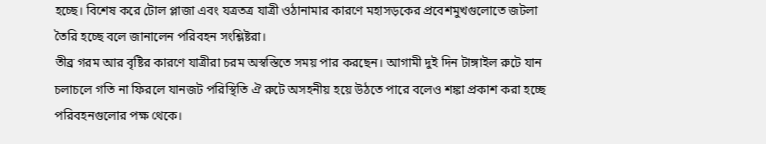হচ্ছে। বিশেষ করে টোল প্লাজা এবং যত্রতত্র যাত্রী ওঠানামার কারণে মহাসড়কের প্রবেশমুখগুলোতে জটলা তৈরি হচ্ছে বলে জানালেন পরিবহন সংশ্লিষ্টরা।
তীব্র গরম আর বৃষ্টির কারণে যাত্রীরা চরম অস্বস্তিতে সময় পার করছেন। আগামী দুই দিন টাঙ্গাইল রুটে যান চলাচলে গতি না ফিরলে যানজট পরিস্থিতি ঐ রুটে অসহনীয় হয়ে উঠতে পারে বলেও শঙ্কা প্রকাশ করা হচ্ছে পরিবহনগুলোর পক্ষ থেকে।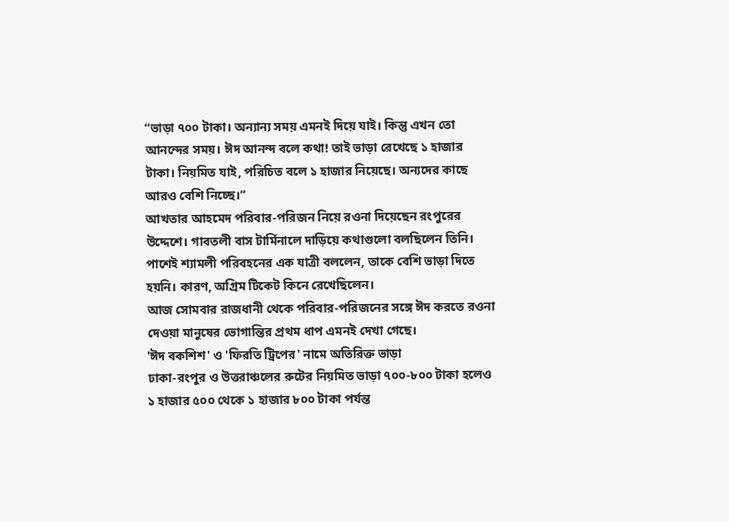“ভাড়া ৭০০ টাকা। অন্যান্য সময় এমনই দিয়ে যাই। কিন্তু এখন তো আনন্দের সময়। ঈদ আনন্দ বলে কথা! তাই ভাড়া রেখেছে ১ হাজার টাকা। নিয়মিত যাই, পরিচিত বলে ১ হাজার নিয়েছে। অন্যদের কাছে আরও বেশি নিচ্ছে।”
আখতার আহমেদ পরিবার-পরিজন নিয়ে রওনা দিয়েছেন রংপুরের উদ্দেশে। গাবতলী বাস টার্মিনালে দাড়িয়ে কথাগুলো বলছিলেন তিনি। পাশেই শ্যামলী পরিবহনের এক যাত্রী বললেন, তাকে বেশি ভাড়া দিতে হয়নি। কারণ, অগ্রিম টিকেট কিনে রেখেছিলেন।
আজ সোমবার রাজধানী থেকে পরিবার-পরিজনের সঙ্গে ঈদ করতে রওনা দেওয়া মানুষের ভোগান্তির প্রথম ধাপ এমনই দেখা গেছে।
'ঈদ বকশিশ' ও 'ফিরতি ট্রিপের' নামে অতিরিক্ত ভাড়া
ঢাকা-রংপুর ও উত্তরাঞ্চলের রুটের নিয়মিত ভাড়া ৭০০-৮০০ টাকা হলেও ১ হাজার ৫০০ থেকে ১ হাজার ৮০০ টাকা পর্যন্ত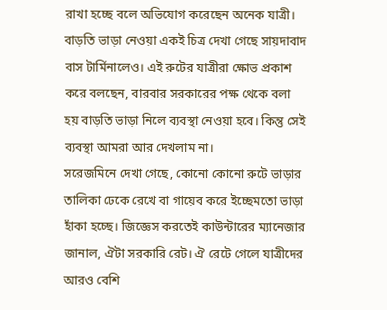রাখা হচ্ছে বলে অভিযোগ করেছেন অনেক যাত্রী।
বাড়তি ভাড়া নেওয়া একই চিত্র দেখা গেছে সায়দাবাদ বাস টার্মিনালেও। এই রুটের যাত্রীরা ক্ষোভ প্রকাশ করে বলছেন, বারবার সরকারের পক্ষ থেকে বলা হয় বাড়তি ভাড়া নিলে ব্যবস্থা নেওয়া হবে। কিন্তু সেই ব্যবস্থা আমরা আর দেখলাম না।
সরেজমিনে দেখা গেছে, কোনো কোনো রুটে ভাড়ার তালিকা ঢেকে রেখে বা গায়েব করে ইচ্ছেমতো ভাড়া হাঁকা হচ্ছে। জিজ্ঞেস করতেই কাউন্টারের ম্যানেজার জানাল, ঐটা সরকারি রেট। ঐ রেটে গেলে যাত্রীদের আরও বেশি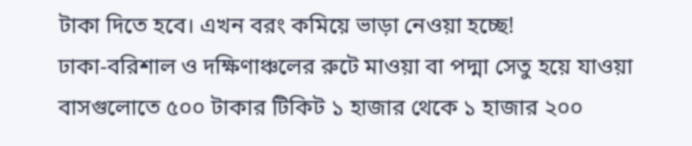টাকা দিতে হবে। এখন বরং কমিয়ে ভাড়া নেওয়া হচ্ছে!
ঢাকা-বরিশাল ও দক্ষিণাঞ্চলের রুটে মাওয়া বা পদ্মা সেতু হয়ে যাওয়া বাসগুলোতে ৫০০ টাকার টিকিট ১ হাজার থেকে ১ হাজার ২০০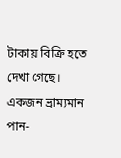টাকায় বিক্রি হতে দেখা গেছে। একজন ভ্রাম্যমান পান-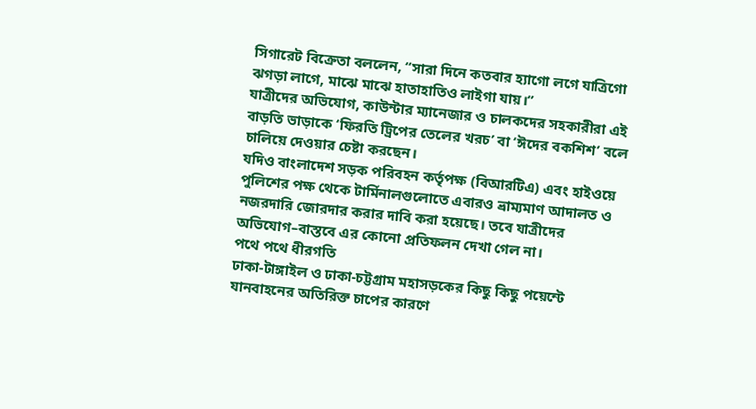সিগারেট বিক্রেতা বললেন, “সারা দিনে কতবার হ্যাগো লগে যাত্রিগো ঝগড়া লাগে, মাঝে মাঝে হাতাহাতিও লাইগা যায়।”
যাত্রীদের অভিযোগ, কাউন্টার ম্যানেজার ও চালকদের সহকারীরা এই বাড়তি ভাড়াকে ‘ফিরতি ট্রিপের তেলের খরচ’ বা ‘ঈদের বকশিশ’ বলে চালিয়ে দেওয়ার চেষ্টা করছেন।
যদিও বাংলাদেশ সড়ক পরিবহন কর্তৃপক্ষ (বিআরটিএ) এবং হাইওয়ে পুলিশের পক্ষ থেকে টার্মিনালগুলোতে এবারও ভ্রাম্যমাণ আদালত ও নজরদারি জোরদার করার দাবি করা হয়েছে। তবে যাত্রীদের অভিযোগ–বাস্তবে এর কোনো প্রতিফলন দেখা গেল না।
পথে পথে ধীরগতি
ঢাকা-টাঙ্গাইল ও ঢাকা-চট্টগ্রাম মহাসড়কের কিছু কিছু পয়েন্টে যানবাহনের অতিরিক্ত চাপের কারণে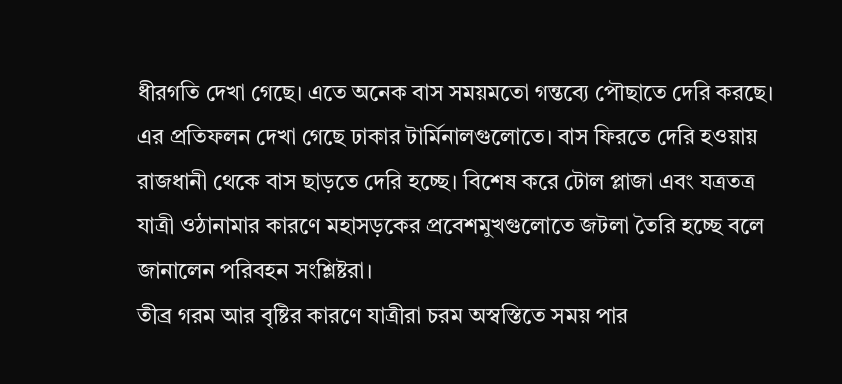ধীরগতি দেখা গেছে। এতে অনেক বাস সময়মতো গন্তব্যে পৌছাতে দেরি করছে। এর প্রতিফলন দেখা গেছে ঢাকার টার্মিনালগুলোতে। বাস ফিরতে দেরি হওয়ায় রাজধানী থেকে বাস ছাড়তে দেরি হচ্ছে। বিশেষ করে টোল প্লাজা এবং যত্রতত্র যাত্রী ওঠানামার কারণে মহাসড়কের প্রবেশমুখগুলোতে জটলা তৈরি হচ্ছে বলে জানালেন পরিবহন সংশ্লিষ্টরা।
তীব্র গরম আর বৃষ্টির কারণে যাত্রীরা চরম অস্বস্তিতে সময় পার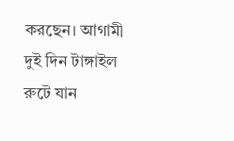করছেন। আগামী দুই দিন টাঙ্গাইল রুটে যান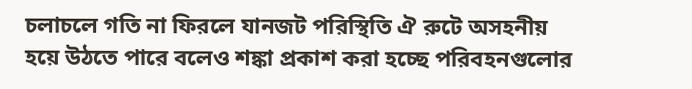চলাচলে গতি না ফিরলে যানজট পরিস্থিতি ঐ রুটে অসহনীয় হয়ে উঠতে পারে বলেও শঙ্কা প্রকাশ করা হচ্ছে পরিবহনগুলোর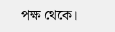পক্ষ থেকে।